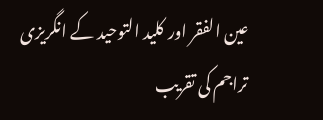عین الفقر اور کلید التوحید کے انگریزی تراجم کی تقریب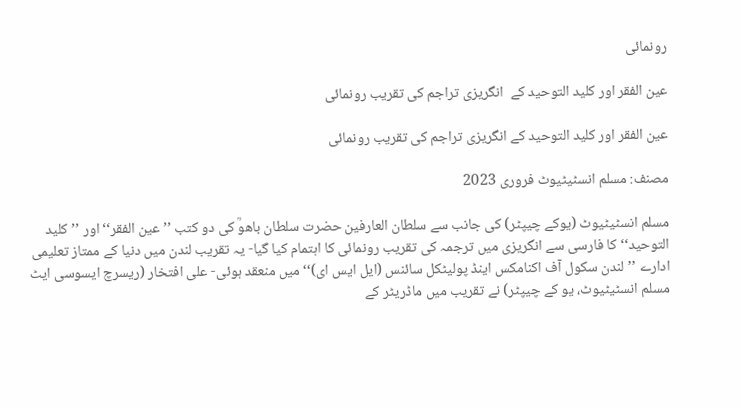رونمائی

عین الفقر اور کلید التوحید کے  انگریزی تراجم کی تقریب رونمائی

عین الفقر اور کلید التوحید کے انگریزی تراجم کی تقریب رونمائی

مصنف: مسلم انسٹیٹیوٹ فروری 2023

مسلم انسٹیٹیوٹ (یوکے چیپٹر) کی جانب سے سلطان العارفین حضرت سلطان باھوؒ کی دو کتب ’’عین الفقر‘‘اور ’’کلید التوحید‘‘ کا فارسی سے انگریزی میں ترجمہ کی تقریب رونمائی کا اہتمام کیا گیا- یہ تقریب لندن میں دنیا کے ممتاز تعلیمی ادارے ’’لندن سکول آف اکنامکس اینڈ پولیٹکل سائنس (ایل ایس ای)‘‘ میں منعقد ہوئی- علی افتخار (ریسرچ ایسوسی ایٹ مسلم انسٹیٹیوٹ، یو کے چیپٹر) نے تقریب میں ماڈریٹر کے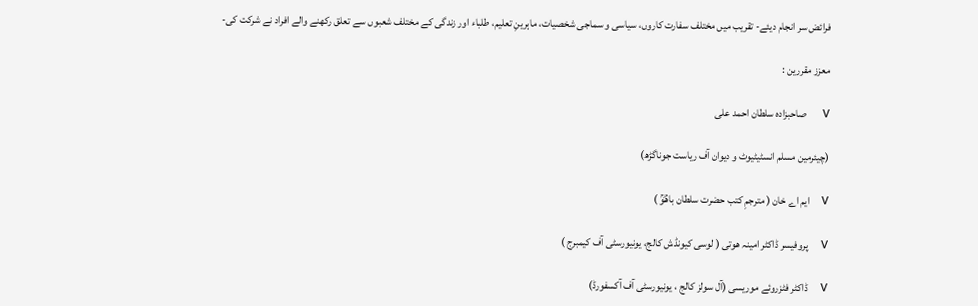فرائض سر انجام دیئے- تقریب میں مختلف سفارت کاروں، سیاسی و سماجی شخصیات، ماہرینِ تعلیم، طلباء اور زندگی کے مختلف شعبوں سے تعلق رکھنے والے افراد نے شرکت کی-

معزز مقررین :

v    صاحبزادہ سلطان احمد علی

(چیئرمین مسلم انسٹیٹیوٹ و دیوان آف ریاست جوناگڑھ)

v   ایم اے خان ( مترجمِ کتب حضرت سلطان باھُوؒ )

v   پروفیسر ڈاکٹر امینہ ھوتی ( لوسی کیونڈش کالج، یونیورسٹی آف کیمبرج )

v   ڈاکٹر فٹزروئے موریسی (آل سولز کالج ، یونیورسٹی آف آکسفورڈ)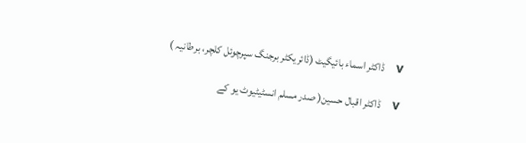v   ڈاکٹر اسماء بائیگیٹ (ڈائریکٹر برجنگ سپرچوئل کلچر، برطانیہ )

v   ڈاکٹر اقبال حسین( صدر مسلم انسٹیٹیوٹ یو کے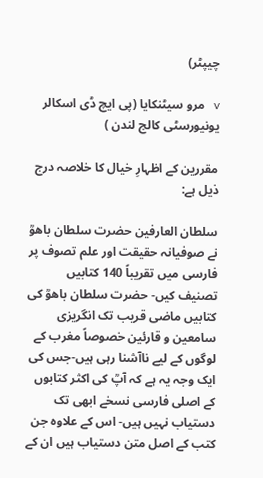چیپٹر)

v   مرو سیٹنکایا (پی ایچ ڈی اسکالر یونیورسٹی کالج لندن )

مقررین کے اظہارِ خیال کا خلاصہ درج ذیل ہے:

سلطان العارفین حضرت سلطان باھوؒ نے صوفیانہ حقیقت اور علم تصوف پر فارسی میں تقریباً 140 کتابیں تصنیف کیں- حضرت سلطان باھوؒ کی کتابیں ماضی قریب تک انگریزی سامعین و قارئین خصوصاً مغرب کے لوگوں کے لیے ناآشنا رہی ہیں-جس کی ایک وجہ یہ ہے کہ آپؒ کی اکثر کتابوں کے اصلی فارسی نسخے ابھی تک دستیاب نہیں ہیں- اس کے علاوہ جن کتب کے اصل متن دستیاب ہیں ان کے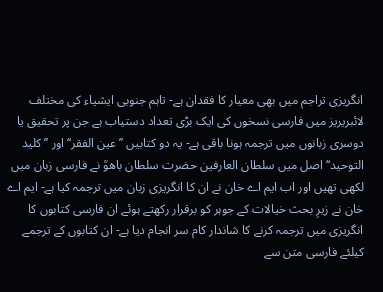انگریزی تراجم میں بھی معیار کا فقدان ہے- تاہم جنوبی ایشیاء کی مختلف لائبریریز میں فارسی نسخوں کی ایک بڑی تعداد دستیاب ہے جن پر تحقیق یا دوسری زبانوں میں ترجمہ ہونا باقی ہے- یہ دو کتابیں ’’عین الفقر‘‘ اور ’’کلید التوحید‘‘ اصل میں سلطان العارفین حضرت سلطان باھوؒ نے فارسی زبان میں لکھی تھیں اور اب ایم اے خان نے ان کا انگریزی زبان میں ترجمہ کیا ہے- ایم اے خان نے زیرِ بحث خیالات کے جوہر کو برقرار رکھتے ہوئے ان فارسی کتابوں کا انگریزی میں ترجمہ کرنے کا شاندار کام سر انجام دیا ہے- ان کتابوں کے ترجمے کیلئے فارسی متن سے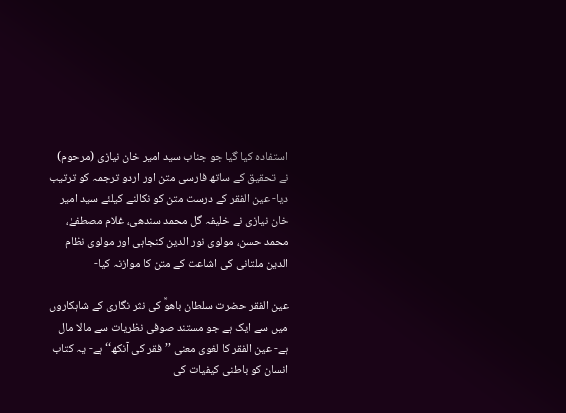استفادہ کیا گیا جو جناب سید امیر خان نیازی (مرحوم) نے تحقیق کے ساتھ فارسی متن اور اردو ترجمہ کو ترتیب دیا- عین الفقر کے درست متن کو نکالنے کیلئے سید امیر خان نیازی نے خلیفہ گل محمد سندھی، غلام مصطفےٰ، محمد حسن، مولوی نور الدین کنجاہی اور مولوی نظام الدین ملتانی کی اشاعت کے متن کا موازنہ کیا-

عین الفقر حضرت سلطان باھوؒ کی نثر نگاری کے شاہکاروں میں سے ایک ہے جو مستند صوفی نظریات سے مالا مال ہے- عین الفقر کا لغوی معنی ’’فقر کی آنکھ‘‘ ہے- یہ کتاب انسان کو باطنی کیفیات کی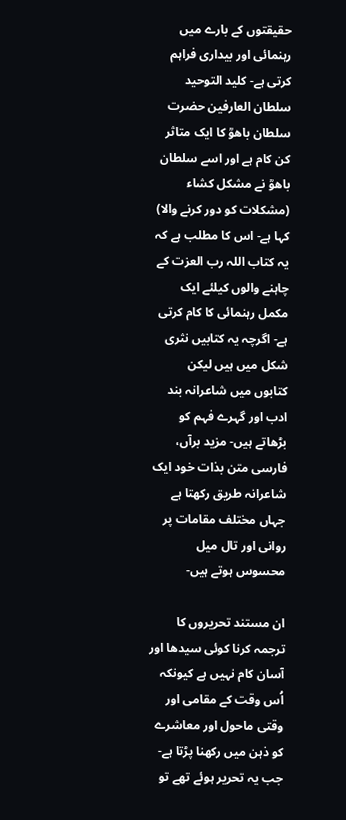حقیقتوں کے بارے میں رہنمائی اور بیداری فراہم کرتی ہے- کلید التوحید سلطان العارفین حضرت سلطان باھوؒ کا ایک متاثر کن کام ہے اور اسے سلطان باھوؒ نے مشکل کشاء (مشکلات کو دور کرنے والا) کہا ہے- اس کا مطلب ہے کہ یہ کتاب اللہ رب العزت کے چاہنے والوں کیلئے ایک مکمل رہنمائی کا کام کرتی ہے- اگرچہ یہ کتابیں نثری شکل میں ہیں لیکن کتابوں میں شاعرانہ بند ادب اور گہرے فہم کو بڑھاتے ہیں- مزید برآں، فارسی متن بذات خود ایک شاعرانہ طریق رکھتا ہے جہاں مختلف مقامات پر روانی اور تال میل محسوس ہوتے ہیں-

ان مستند تحریروں کا ترجمہ کرنا کوئی سیدھا اور آسان کام نہیں ہے کیونکہ اُس وقت کے مقامی اور وقتی ماحول اور معاشرے کو ذہن میں رکھنا پڑتا ہے- جب یہ تحریر ہوئے تھے تو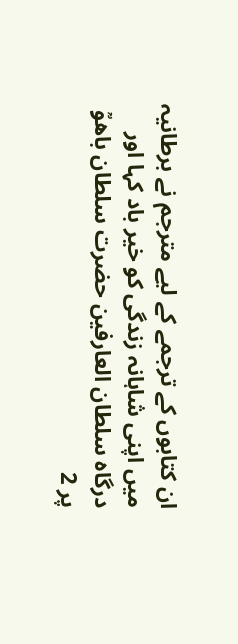ان کتابوں کے ترجمے کے لیے مترجم نے برطانیہ میں اپنی شاہانہ زندگی کو خیر باد کہا اور درگاہ سلطان العارفین حضرت سلطان باھوؒ پر 2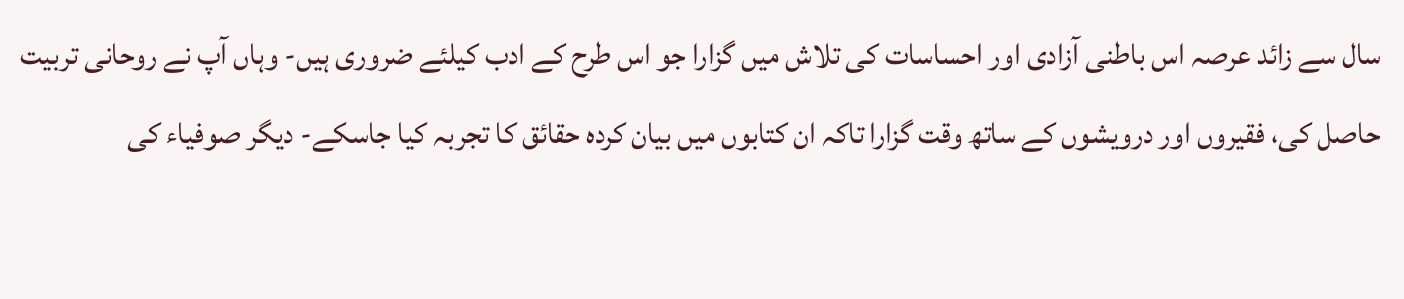سال سے زائد عرصہ اس باطنی آزادی اور احساسات کی تلاش میں گزارا جو اس طرح کے ادب کیلئے ضروری ہیں- وہاں آپ نے روحانی تربیت حاصل کی، فقیروں اور درویشوں کے ساتھ وقت گزارا تاکہ ان کتابوں میں بیان کردہ حقائق کا تجربہ کیا جاسکے- دیگر صوفیاء کی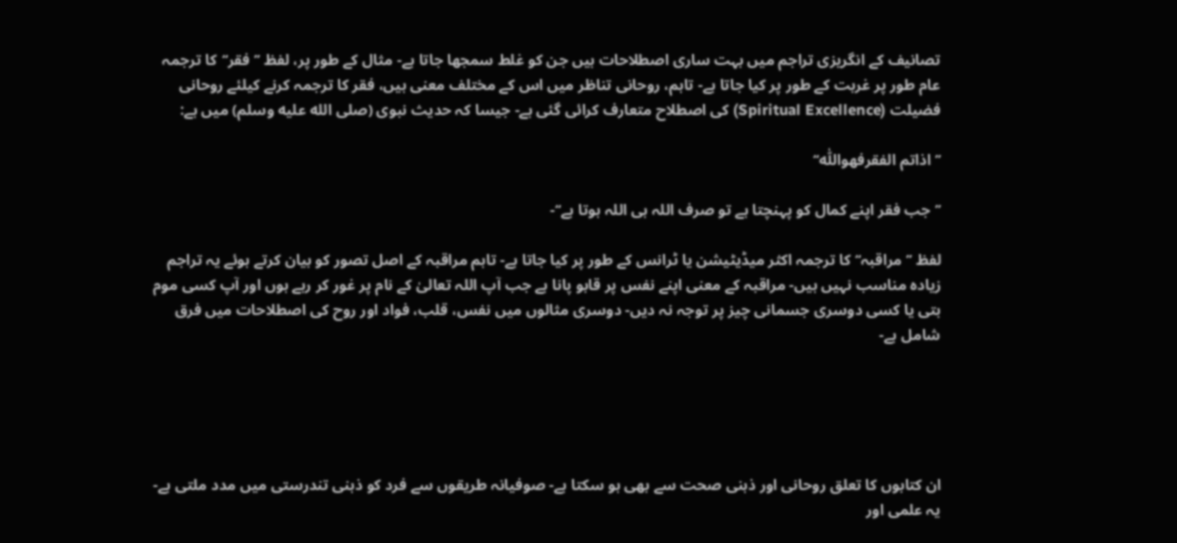تصانیف کے انگریزی تراجم میں بہت ساری اصطلاحات ہیں جن کو غلط سمجھا جاتا ہے- مثال کے طور پر، لفظ ’’فقر‘‘کا ترجمہ عام طور پر غربت کے طور پر کیا جاتا ہے- تاہم، روحانی تناظر میں اس کے مختلف معنی ہیں، فقر کا ترجمہ کرنے کیلئے روحانی فضیلت (Spiritual Excellence) کی اصطلاح متعارف کرائی گئی ہے- جیسا کہ حدیث نبوی (صلى الله عليه وسلم) میں ہے:

’’اذاتم الفقرفھواللّٰہ‘‘

’’جب فقر اپنے کمال کو پہنچتا ہے تو صرف اللہ ہی اللہ ہوتا ہے‘‘-

لفظ ’’مراقبہ‘‘ کا ترجمہ اکثر میڈیٹیشن یا ٹرانس کے طور پر کیا جاتا ہے- تاہم مراقبہ کے اصل تصور کو بیان کرتے ہوئے یہ تراجم زیادہ مناسب نہیں ہیں- مراقبہ کے معنی اپنے نفس پر قابو پانا ہے جب آپ اللہ تعالیٰ کے نام پر غور کر رہے ہوں اور آپ کسی موم بتی یا کسی دوسری جسمانی چیز پر توجہ نہ دیں- دوسری مثالوں میں نفس، قلب، فواد اور روح کی اصطلاحات میں فرق شامل ہے-





ان کتابوں کا تعلق روحانی اور ذہنی صحت سے بھی ہو سکتا ہے- صوفیانہ طریقوں سے فرد کو ذہنی تندرستی میں مدد ملتی ہے-یہ علمی اور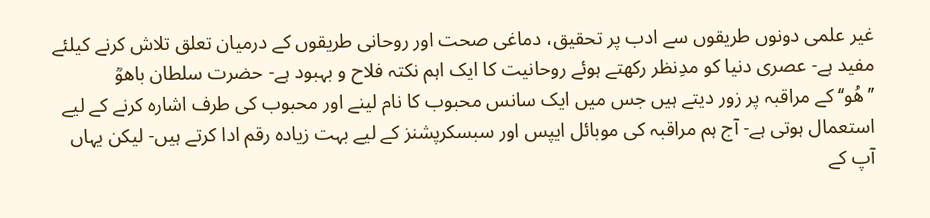غیر علمی دونوں طریقوں سے ادب پر تحقیق، دماغی صحت اور روحانی طریقوں کے درمیان تعلق تلاش کرنے کیلئے مفید ہے- عصری دنیا کو مدِنظر رکھتے ہوئے روحانیت کا ایک اہم نکتہ فلاح و بہبود ہے- حضرت سلطان باھوؒ ’’ھُو‘‘کے مراقبہ پر زور دیتے ہیں جس میں ایک سانس محبوب کا نام لینے اور محبوب کی طرف اشارہ کرنے کے لیے استعمال ہوتی ہے- آج ہم مراقبہ کی موبائل ایپس اور سبسکرپشنز کے لیے بہت زیادہ رقم ادا کرتے ہیں- لیکن یہاں آپ کے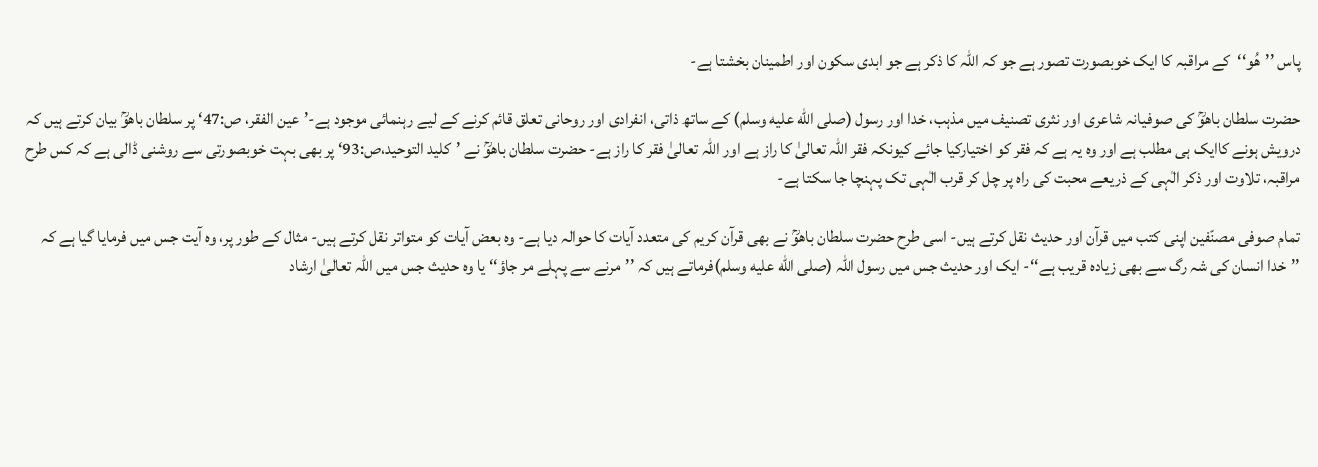پاس ’’ھُو‘‘کے مراقبہ کا ایک خوبصورت تصور ہے جو کہ اللہ کا ذکر ہے جو ابدی سکون اور اطمینان بخشتا ہے-

حضرت سلطان باھوؒ کی صوفیانہ شاعری اور نثری تصنیف میں مذہب، خدا اور رسول (صلى الله عليه وسلم) کے ساتھ ذاتی، انفرادی اور روحانی تعلق قائم کرنے کے لیے رہنمائی موجود ہے-’عین الفقر، ص:47‘ پر سلطان باھوؒ بیان کرتے ہیں کہ درویش ہونے کاایک ہی مطلب ہے اور وہ یہ ہے کہ فقر کو اختیارکیا جائے کیونکہ فقر اللہ تعالیٰ کا راز ہے اور اللہ تعالیٰ فقر کا راز ہے- حضرت سلطان باھوؒ نے ’کلید التوحید،ص:93‘ پر بھی بہت خوبصورتی سے روشنی ڈالی ہے کہ کس طرح مراقبہ، تلاوت اور ذکر الٰہی کے ذریعے محبت کی راہ پر چل کر قرب الٰہی تک پہنچا جا سکتا ہے-

تمام صوفی مصنّفین اپنی کتب میں قرآن اور حدیث نقل کرتے ہیں- اسی طرح حضرت سلطان باھوؒ نے بھی قرآن کریم کی متعدد آیات کا حوالہ دیا ہے- وہ بعض آیات کو متواتر نقل کرتے ہیں- مثال کے طور پر، وہ آیت جس میں فرمایا گیا ہے کہ ’’خدا انسان کی شہ رگ سے بھی زیادہ قریب ہے‘‘- ایک اور حدیث جس میں رسول اللہ (صلى الله عليه وسلم)فرماتے ہیں کہ ’’مرنے سے پہلے مر جاؤ‘‘ یا وہ حدیث جس میں اللہ تعالیٰ ارشاد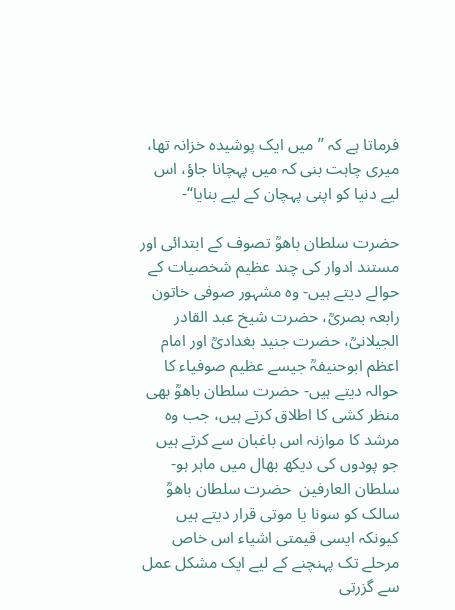فرماتا ہے کہ ’’میں ایک پوشیدہ خزانہ تھا، میری چاہت بنی کہ میں پہچانا جاؤ، اس لیے دنیا کو اپنی پہچان کے لیے بنایا‘‘-

حضرت سلطان باھوؒ تصوف کے ابتدائی اور مستند ادوار کی چند عظیم شخصیات کے حوالے دیتے ہیں- وہ مشہور صوفی خاتون رابعہ بصریؒ، حضرت شیخ عبد القادر الجیلانیؒ، حضرت جنید بغدادیؒ اور امام اعظم ابوحنیفہؒ جیسے عظیم صوفیاء کا حوالہ دیتے ہیں- حضرت سلطان باھوؒ بھی منظر کشی کا اطلاق کرتے ہیں، جب وہ مرشد کا موازنہ اس باغبان سے کرتے ہیں جو پودوں کی دیکھ بھال میں ماہر ہو-سلطان العارفین  حضرت سلطان باھوؒ سالک کو سونا یا موتی قرار دیتے ہیں کیونکہ ایسی قیمتی اشیاء اس خاص مرحلے تک پہنچنے کے لیے ایک مشکل عمل سے گزرتی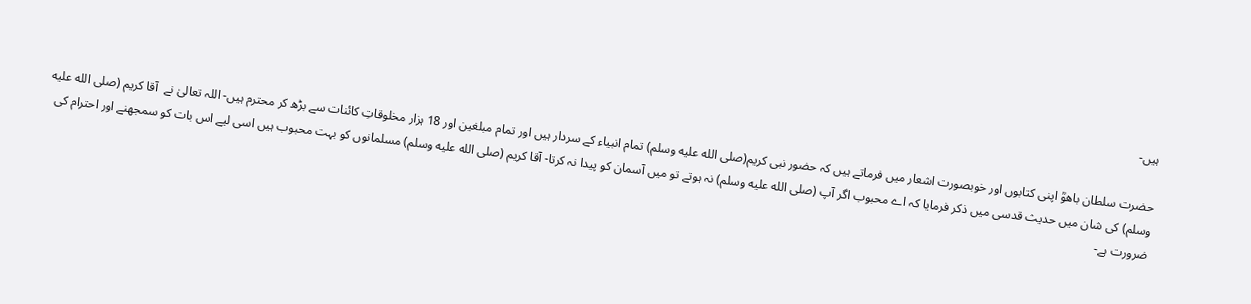ہیں-

حضرت سلطان باھوؒ اپنی کتابوں اور خوبصورت اشعار میں فرماتے ہیں کہ حضور نبی کریم(صلى الله عليه وسلم) تمام انبیاء کے سردار ہیں اور تمام مبلغین اور 18 ہزار مخلوقاتِ کائنات سے بڑھ کر محترم ہیں- اللہ تعالیٰ نے  آقا کریم (صلى الله عليه وسلم) کی شان میں حدیث قدسی میں ذکر فرمایا کہ اے محبوب اگر آپ (صلى الله عليه وسلم) نہ ہوتے تو میں آسمان کو پیدا نہ کرتا- آقا کریم (صلى الله عليه وسلم) مسلمانوں کو بہت محبوب ہیں اسی لیے اس بات کو سمجھنے اور احترام کی ضرورت ہے-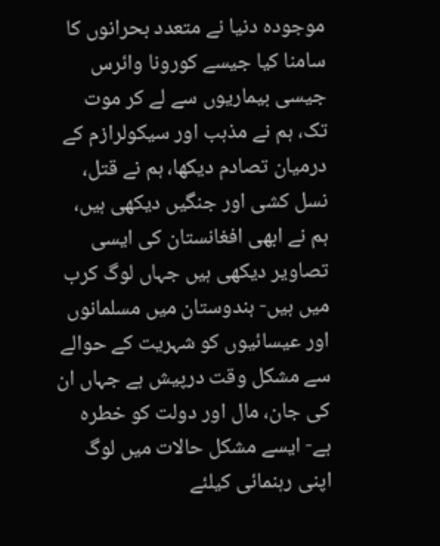موجودہ دنیا نے متعدد بحرانوں کا سامنا کیا جیسے کورونا وائرس جیسی بیماریوں سے لے کر موت تک، ہم نے مذہب اور سیکولرازم کے درمیان تصادم دیکھا، ہم نے قتل، نسل کشی اور جنگیں دیکھی ہیں، ہم نے ابھی افغانستان کی ایسی تصاویر دیکھی ہیں جہاں لوگ کرب میں ہیں- ہندوستان میں مسلمانوں اور عیسائیوں کو شہریت کے حوالے سے مشکل وقت درپیش ہے جہاں ان کی جان، مال اور دولت کو خطرہ ہے- ایسے مشکل حالات میں لوگ اپنی رہنمائی کیلئے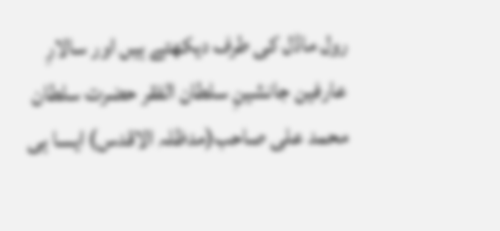رول ماڈل کی طرف دیکھتے ہیں اور سالارِ عارفین جانشینِ سلطان الفقر حضرت سلطان محمد علی صاحب(مدظلہ الاقدس) ایسا ہی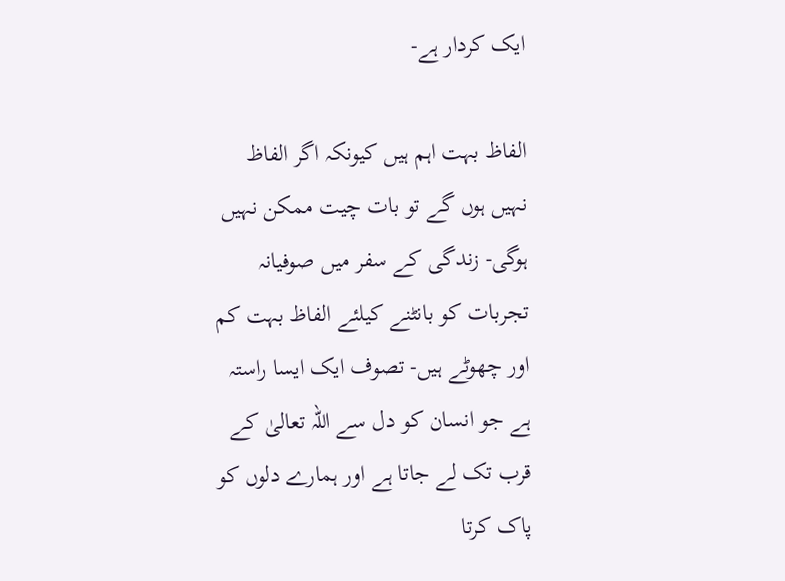ایک کردار ہے-

الفاظ بہت اہم ہیں کیونکہ اگر الفاظ نہیں ہوں گے تو بات چیت ممکن نہیں ہوگی- زندگی کے سفر میں صوفیانہ تجربات کو بانٹنے کیلئے الفاظ بہت کم اور چھوٹے ہیں- تصوف ایک ایسا راستہ ہے جو انسان کو دل سے اللہ تعالیٰ کے قرب تک لے جاتا ہے اور ہمارے دلوں کو پاک کرتا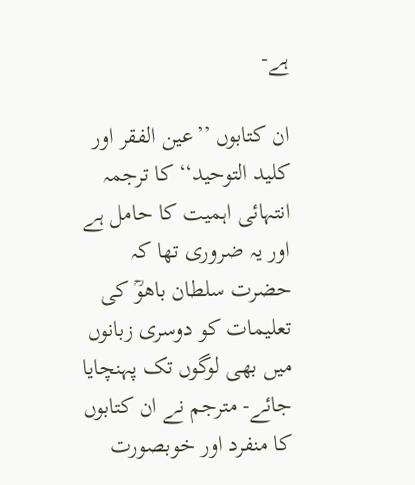ہے-

ان کتابوں ’’عین الفقر اور کلید التوحید‘‘ کا ترجمہ انتہائی اہمیت کا حامل ہے اور یہ ضروری تھا کہ حضرت سلطان باھوؒ کی تعلیمات کو دوسری زبانوں میں بھی لوگوں تک پہنچایا جائے- مترجم نے ان کتابوں کا منفرد اور خوبصورت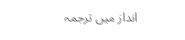انداز میں ترجمہ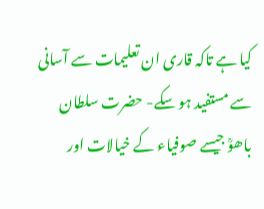کیا ہے تاکہ قاری ان تعلیمات سے آسانی سے مستفید ہو سکے- حضرت سلطان باھوؒ جیسے صوفیاء کے خیالات اور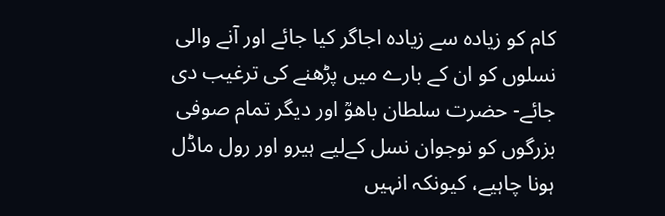کام کو زیادہ سے زیادہ اجاگر کیا جائے اور آنے والی نسلوں کو ان کے بارے میں پڑھنے کی ترغیب دی جائے- حضرت سلطان باھوؒ اور دیگر تمام صوفی بزرگوں کو نوجوان نسل کےلیے ہیرو اور رول ماڈل ہونا چاہیے، کیونکہ انہیں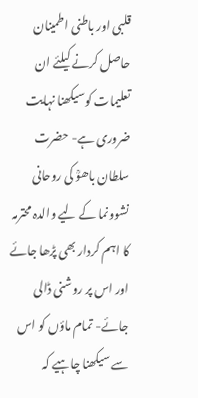قلبی اور باطنی اطمینان حاصل کرنے کیلئے ان تعلیمات کوسیکھنا نہایت ضروری ہے- حضرت سلطان باھوؒ کی روحانی نشوونما کے لیے والدہ محترمہ کا اہم کردار بھی پڑھا جائے اور اس پر روشنی ڈالی جائے- تمام ماؤں کو اس سے سیکھنا چاہیے کہ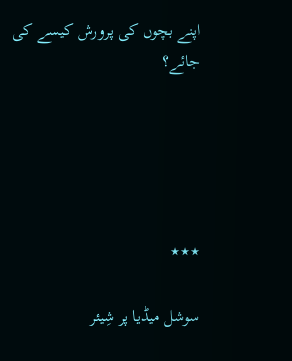اپنے بچوں کی پرورش کیسے کی جائے؟





٭٭٭

سوشل میڈیا پر شِیئر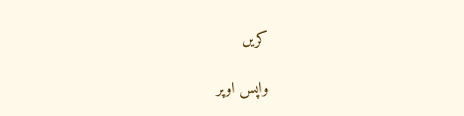کریں

واپس اوپر